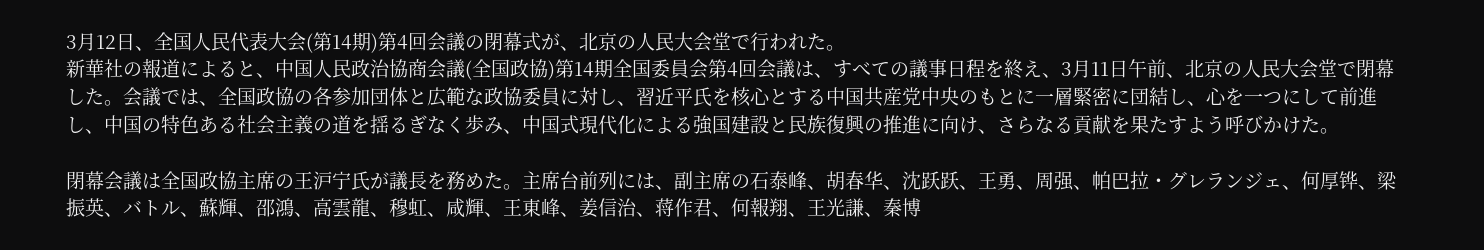3月12日、全国人民代表大会(第14期)第4回会議の閉幕式が、北京の人民大会堂で行われた。
新華社の報道によると、中国人民政治協商会議(全国政協)第14期全国委員会第4回会議は、すべての議事日程を終え、3月11日午前、北京の人民大会堂で閉幕した。会議では、全国政協の各参加団体と広範な政協委員に対し、習近平氏を核心とする中国共産党中央のもとに一層緊密に団結し、心を一つにして前進し、中国の特色ある社会主義の道を揺るぎなく歩み、中国式現代化による強国建設と民族復興の推進に向け、さらなる貢献を果たすよう呼びかけた。

閉幕会議は全国政協主席の王沪宁氏が議長を務めた。主席台前列には、副主席の石泰峰、胡春华、沈跃跃、王勇、周强、帕巴拉・グレランジェ、何厚铧、梁振英、バトル、蘇輝、邵鴻、高雲龍、穆虹、咸輝、王東峰、姜信治、蒋作君、何報翔、王光謙、秦博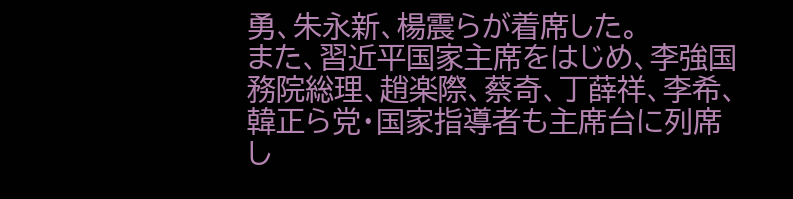勇、朱永新、楊震らが着席した。
また、習近平国家主席をはじめ、李強国務院総理、趙楽際、蔡奇、丁薛祥、李希、韓正ら党・国家指導者も主席台に列席し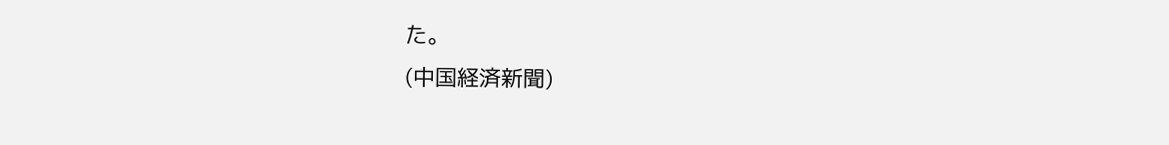た。
(中国経済新聞)